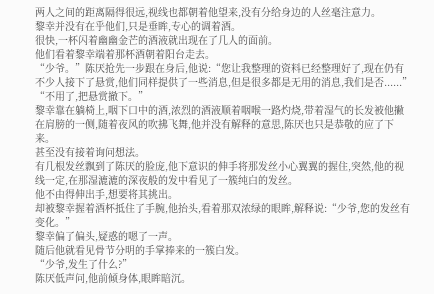两人之间的距离隔得很远,视线也都朝着他望来,没有分给身边的人丝毫注意力。
黎幸并没有在乎他们,只是垂眸,专心的调着酒。
很快,一杯闪着幽幽金芒的酒液就出现在了几人的面前。
他们看着黎幸端着那杯酒朝着阳台走去。
“少爷。”陈厌抢先一步跟在身后,他说:“您让我整理的资料已经整理好了,现在仍有不少人接下了悬赏,他们同样提供了一些消息,但是很多都是无用的消息,我们是否......”
“不用了,把悬赏撤下。”
黎幸靠在躺椅上,咽下口中的酒,浓烈的酒液顺着咽喉一路灼烧,带着湿气的长发被他撇在肩膀的一侧,随着夜风的吹拂飞舞,他并没有解释的意思,陈厌也只是恭敬的应了下来。
甚至没有接着询问想法。
有几根发丝飘到了陈厌的脸庞,他下意识的伸手将那发丝小心翼翼的握住,突然,他的视线一定,在那湿漉漉的深夜般的发中看见了一簇纯白的发丝。
他不由得伸出手,想要将其挑出。
却被黎幸握着酒杯抵住了手腕,他抬头,看着那双浓绿的眼眸,解释说:“少爷,您的发丝有变化。”
黎幸偏了偏头,疑惑的嗯了一声。
随后他就看见骨节分明的手掌捧来的一簇白发。
“少爷,发生了什么?”
陈厌低声问,他前倾身体,眼眸暗沉。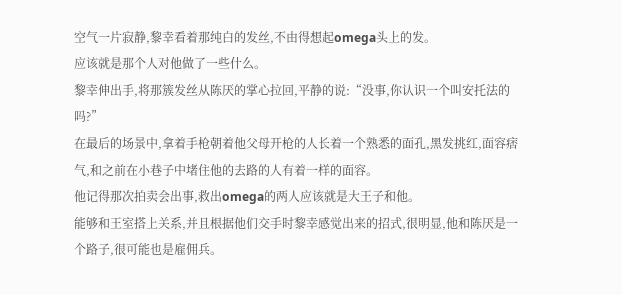空气一片寂静,黎幸看着那纯白的发丝,不由得想起omega头上的发。
应该就是那个人对他做了一些什么。
黎幸伸出手,将那簇发丝从陈厌的掌心拉回,平静的说:“没事,你认识一个叫安托法的吗?”
在最后的场景中,拿着手枪朝着他父母开枪的人长着一个熟悉的面孔,黑发挑红,面容痞气,和之前在小巷子中堵住他的去路的人有着一样的面容。
他记得那次拍卖会出事,救出omega的两人应该就是大王子和他。
能够和王室搭上关系,并且根据他们交手时黎幸感觉出来的招式,很明显,他和陈厌是一个路子,很可能也是雇佣兵。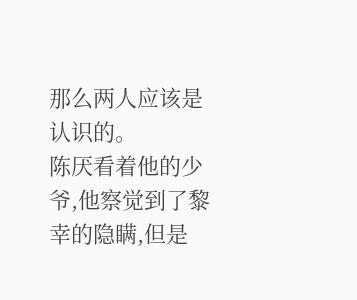那么两人应该是认识的。
陈厌看着他的少爷,他察觉到了黎幸的隐瞒,但是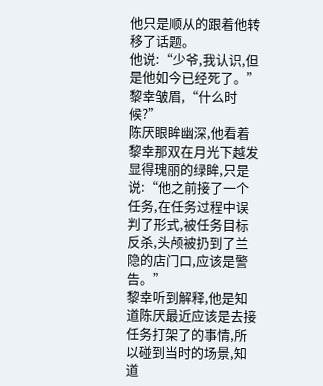他只是顺从的跟着他转移了话题。
他说:“少爷,我认识,但是他如今已经死了。”
黎幸皱眉,“什么时候?”
陈厌眼眸幽深,他看着黎幸那双在月光下越发显得瑰丽的绿眸,只是说:“他之前接了一个任务,在任务过程中误判了形式,被任务目标反杀,头颅被扔到了兰隐的店门口,应该是警告。”
黎幸听到解释,他是知道陈厌最近应该是去接任务打架了的事情,所以碰到当时的场景,知道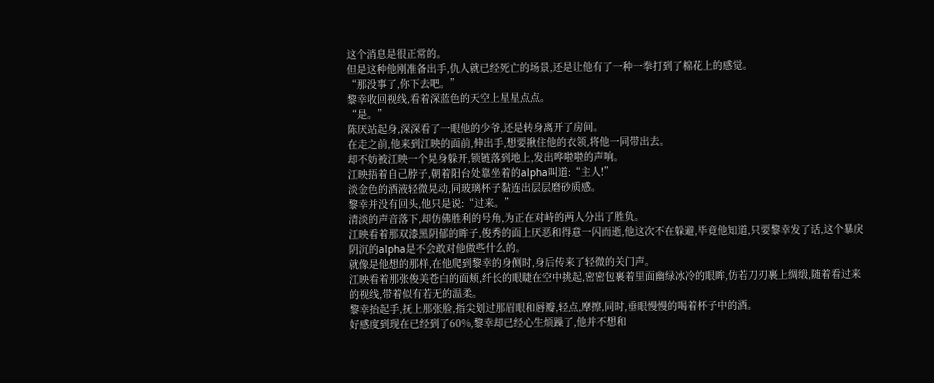这个消息是很正常的。
但是这种他刚准备出手,仇人就已经死亡的场景,还是让他有了一种一拳打到了棉花上的感觉。
“那没事了,你下去吧。”
黎幸收回视线,看着深蓝色的天空上星星点点。
“是。”
陈厌站起身,深深看了一眼他的少爷,还是转身离开了房间。
在走之前,他来到江映的面前,伸出手,想要揪住他的衣领,将他一同带出去。
却不妨被江映一个晃身躲开,锁链落到地上,发出哗啦啦的声响。
江映捂着自己脖子,朝着阳台处靠坐着的alpha叫道:“主人!”
淡金色的酒液轻微晃动,同玻璃杯子黏连出层层磨砂质感。
黎幸并没有回头,他只是说:“过来。”
清淡的声音落下,却仿佛胜利的号角,为正在对峙的两人分出了胜负。
江映看着那双漆黑阴郁的眸子,俊秀的面上厌恶和得意一闪而逝,他这次不在躲避,毕竟他知道,只要黎幸发了话,这个暴戾阴沉的alpha是不会敢对他做些什么的。
就像是他想的那样,在他爬到黎幸的身侧时,身后传来了轻微的关门声。
江映看着那张俊美苍白的面颊,纤长的眼睫在空中挑起,密密包裹着里面幽绿冰冷的眼眸,仿若刀刃裹上绸缎,随着看过来的视线,带着似有若无的温柔。
黎幸抬起手,抚上那张脸,指尖划过那眉眼和唇瓣,轻点,摩擦,同时,垂眼慢慢的喝着杯子中的酒。
好感度到现在已经到了60%,黎幸却已经心生烦躁了,他并不想和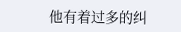他有着过多的纠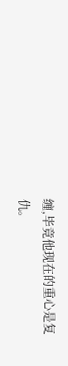缠,毕竟他现在的重心是复仇。